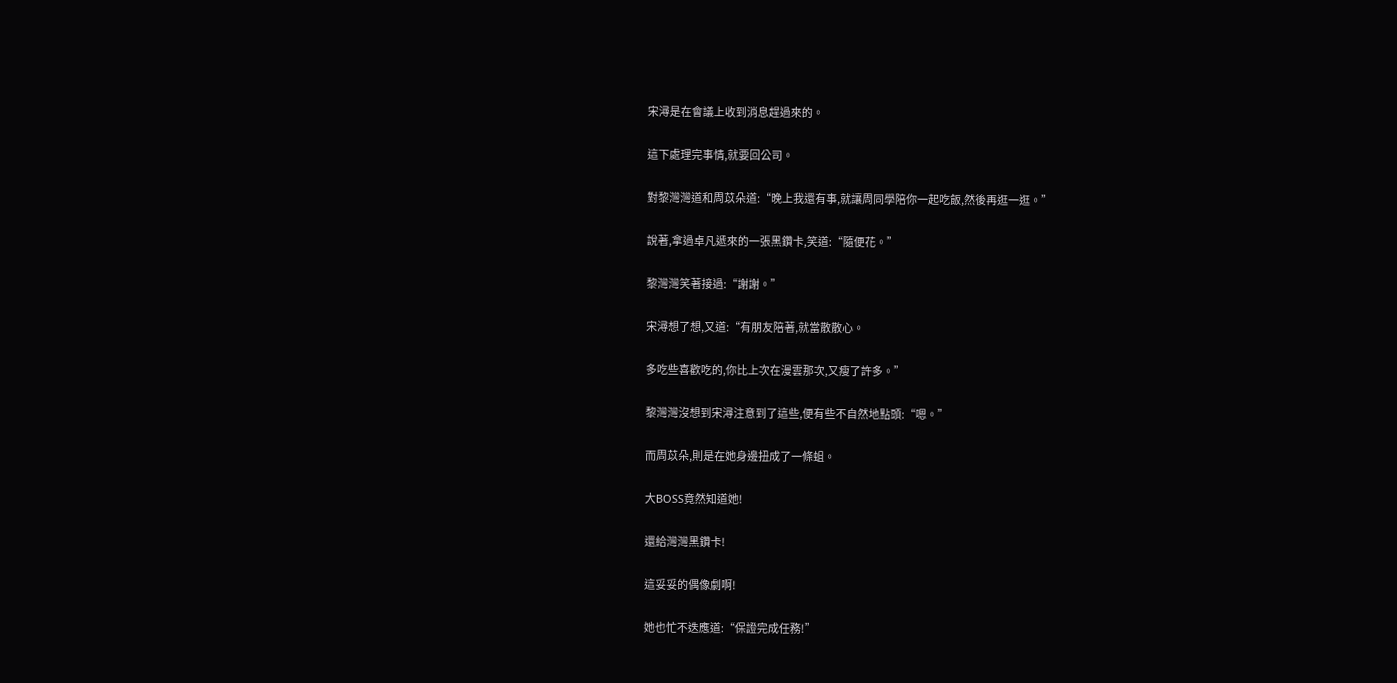宋潯是在會議上收到消息趕過來的。

這下處理完事情,就要回公司。

對黎灣灣道和周苡朵道:“晚上我還有事,就讓周同學陪你一起吃飯,然後再逛一逛。”

說著,拿過卓凡遞來的一張黑鑽卡,笑道:“隨便花。”

黎灣灣笑著接過:“謝謝。”

宋潯想了想,又道:“有朋友陪著,就當散散心。

多吃些喜歡吃的,你比上次在漫雲那次,又瘦了許多。”

黎灣灣沒想到宋潯注意到了這些,便有些不自然地點頭:“嗯。”

而周苡朵,則是在她身邊扭成了一條蛆。

大BOSS竟然知道她!

還給灣灣黑鑽卡!

這妥妥的偶像劇啊!

她也忙不迭應道:“保證完成任務!”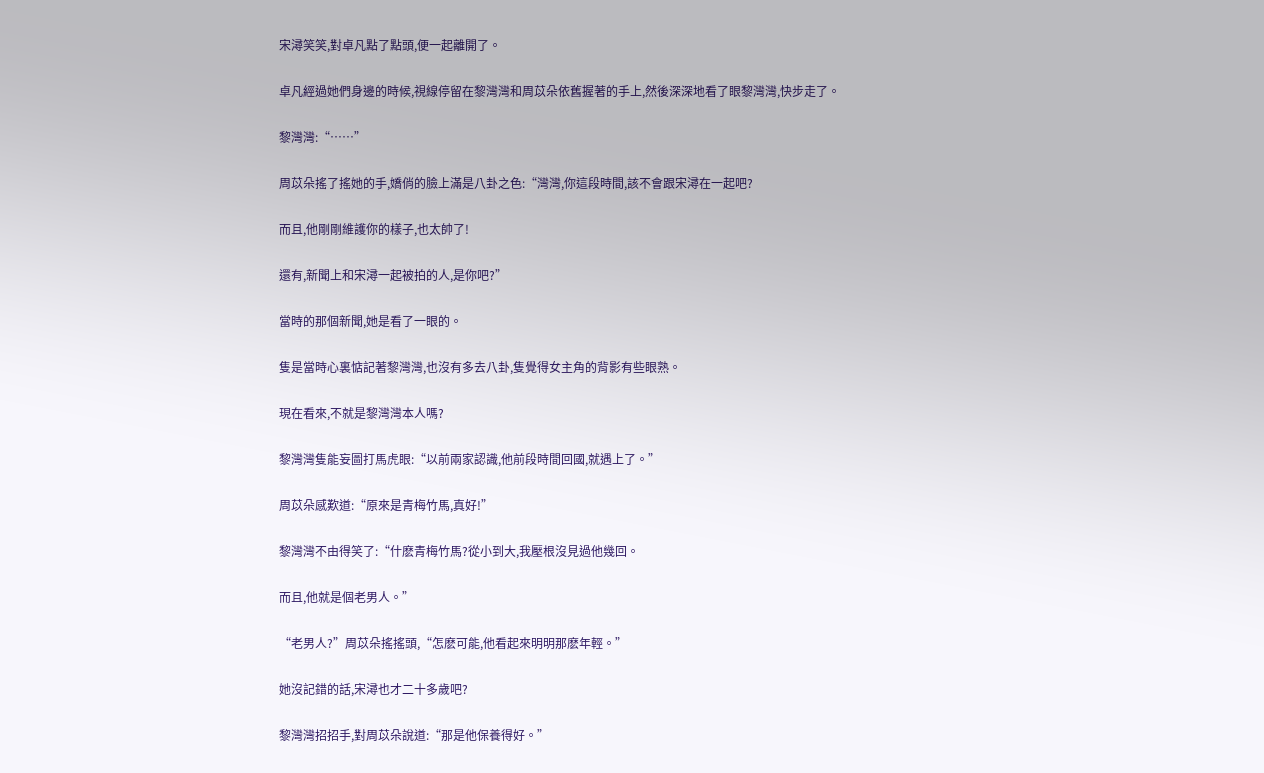宋潯笑笑,對卓凡點了點頭,便一起離開了。

卓凡經過她們身邊的時候,視線停留在黎灣灣和周苡朵依舊握著的手上,然後深深地看了眼黎灣灣,快步走了。

黎灣灣:“……”

周苡朵搖了搖她的手,嬌俏的臉上滿是八卦之色:“灣灣,你這段時間,該不會跟宋潯在一起吧?

而且,他剛剛維護你的樣子,也太帥了!

還有,新聞上和宋潯一起被拍的人,是你吧?”

當時的那個新聞,她是看了一眼的。

隻是當時心裏惦記著黎灣灣,也沒有多去八卦,隻覺得女主角的背影有些眼熟。

現在看來,不就是黎灣灣本人嗎?

黎灣灣隻能妄圖打馬虎眼:“以前兩家認識,他前段時間回國,就遇上了。”

周苡朵感歎道:“原來是青梅竹馬,真好!”

黎灣灣不由得笑了:“什麽青梅竹馬?從小到大,我壓根沒見過他幾回。

而且,他就是個老男人。”

“老男人?”周苡朵搖搖頭,“怎麽可能,他看起來明明那麽年輕。”

她沒記錯的話,宋潯也才二十多歲吧?

黎灣灣招招手,對周苡朵說道:“那是他保養得好。”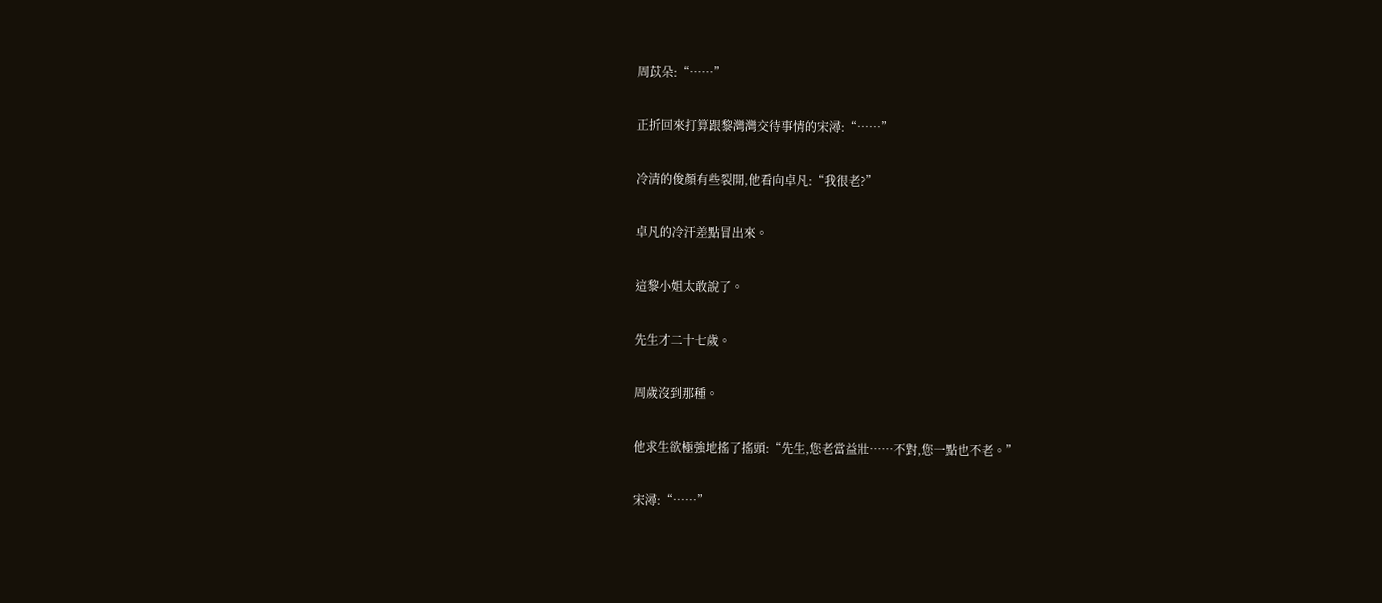周苡朵:“……”

正折回來打算跟黎灣灣交待事情的宋潯:“……”

冷清的俊顏有些裂開,他看向卓凡:“我很老?”

卓凡的冷汗差點冒出來。

這黎小姐太敢說了。

先生才二十七歲。

周歲沒到那種。

他求生欲極強地搖了搖頭:“先生,您老當益壯……不對,您一點也不老。”

宋潯:“……”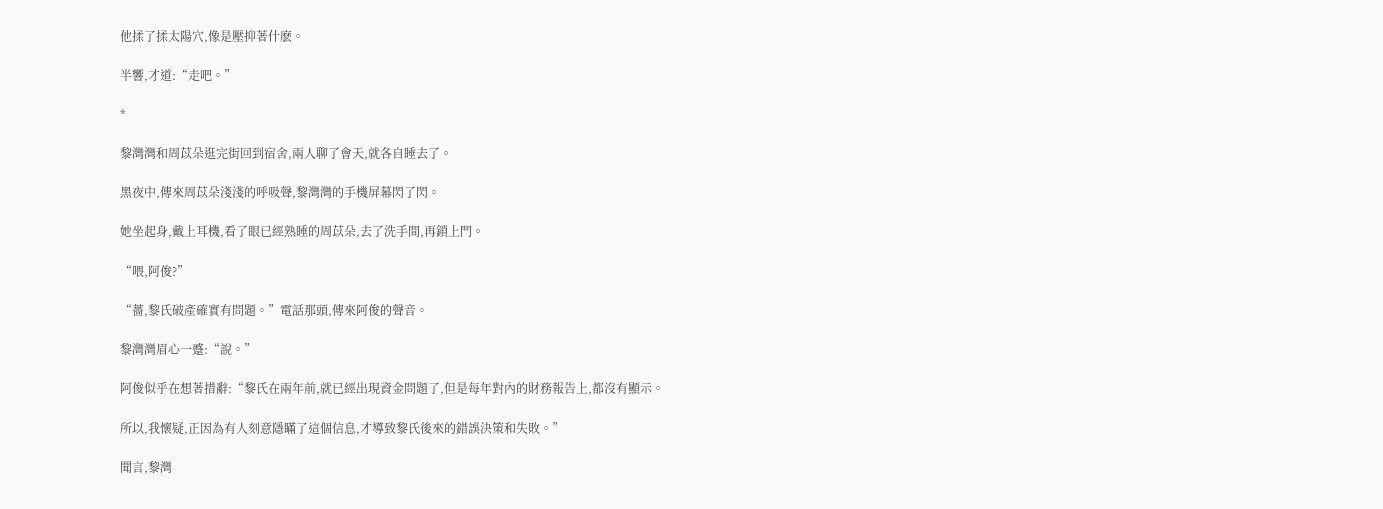他揉了揉太陽穴,像是壓抑著什麽。

半響,才道:“走吧。”

*

黎灣灣和周苡朵逛完街回到宿舍,兩人聊了會天,就各自睡去了。

黑夜中,傳來周苡朵淺淺的呼吸聲,黎灣灣的手機屏幕閃了閃。

她坐起身,戴上耳機,看了眼已經熟睡的周苡朵,去了洗手間,再鎖上門。

“喂,阿俊?”

“薔,黎氏破產確實有問題。”電話那頭,傳來阿俊的聲音。

黎灣灣眉心一蹙:“說。”

阿俊似乎在想著措辭:“黎氏在兩年前,就已經出現資金問題了,但是每年對內的財務報告上,都沒有顯示。

所以,我懷疑,正因為有人刻意隱瞞了這個信息,才導致黎氏後來的錯誤決策和失敗。”

聞言,黎灣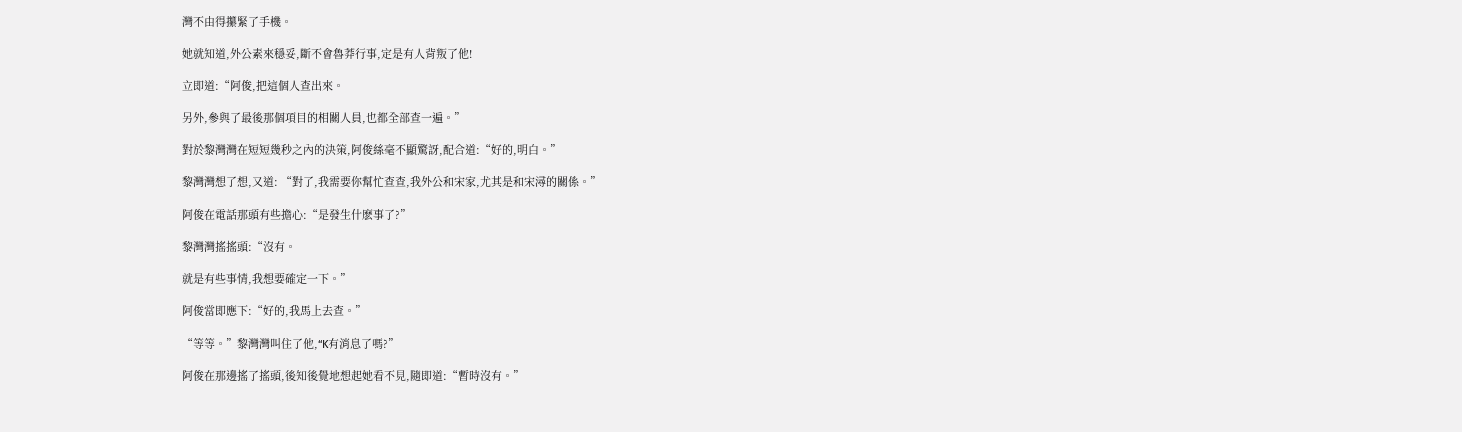灣不由得攥緊了手機。

她就知道,外公素來穩妥,斷不會魯莽行事,定是有人背叛了他!

立即道:“阿俊,把這個人查出來。

另外,參與了最後那個項目的相關人員,也都全部查一遍。”

對於黎灣灣在短短幾秒之內的決策,阿俊絲毫不顯驚訝,配合道:“好的,明白。”

黎灣灣想了想,又道: “對了,我需要你幫忙查查,我外公和宋家,尤其是和宋潯的關係。”

阿俊在電話那頭有些擔心:“是發生什麽事了?”

黎灣灣搖搖頭:“沒有。

就是有些事情,我想要確定一下。”

阿俊當即應下:“好的,我馬上去查。”

“等等。”黎灣灣叫住了他,“K有消息了嗎?”

阿俊在那邊搖了搖頭,後知後覺地想起她看不見,隨即道:“暫時沒有。”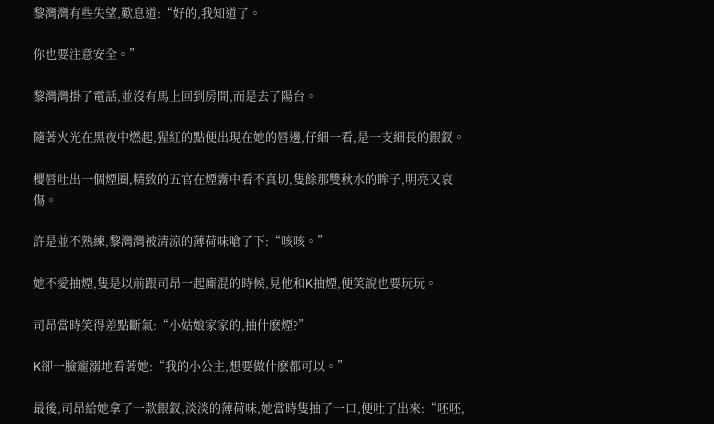黎灣灣有些失望,歎息道:“好的,我知道了。

你也要注意安全。”

黎灣灣掛了電話,並沒有馬上回到房間,而是去了陽台。

隨著火光在黑夜中燃起,猩紅的點便出現在她的唇邊,仔細一看,是一支細長的銀釵。

櫻唇吐出一個煙圈,精致的五官在煙霧中看不真切,隻餘那雙秋水的眸子,明亮又哀傷。

許是並不熟練,黎灣灣被清涼的薄荷味嗆了下:“咳咳。”

她不愛抽煙,隻是以前跟司昂一起廝混的時候,見他和K抽煙,便笑說也要玩玩。

司昂當時笑得差點斷氣:“小姑娘家家的,抽什麽煙?”

K卻一臉寵溺地看著她:“我的小公主,想要做什麽都可以。”

最後,司昂給她拿了一款銀釵,淡淡的薄荷味,她當時隻抽了一口,便吐了出來:“呸呸,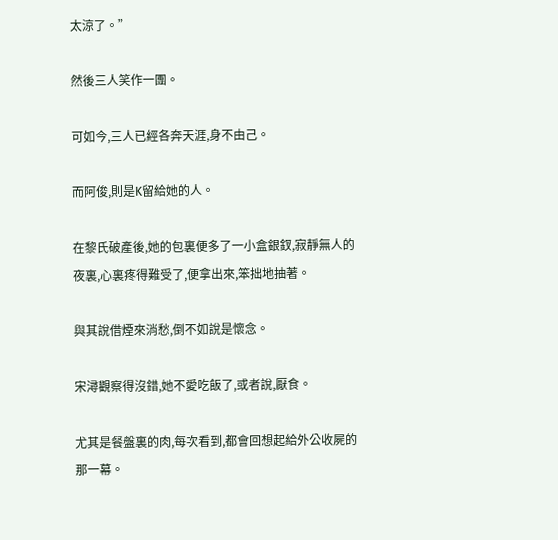太涼了。”

然後三人笑作一團。

可如今,三人已經各奔天涯,身不由己。

而阿俊,則是K留給她的人。

在黎氏破產後,她的包裏便多了一小盒銀釵,寂靜無人的夜裏,心裏疼得難受了,便拿出來,笨拙地抽著。

與其說借煙來消愁,倒不如說是懷念。

宋潯觀察得沒錯,她不愛吃飯了,或者說,厭食。

尤其是餐盤裏的肉,每次看到,都會回想起給外公收屍的那一幕。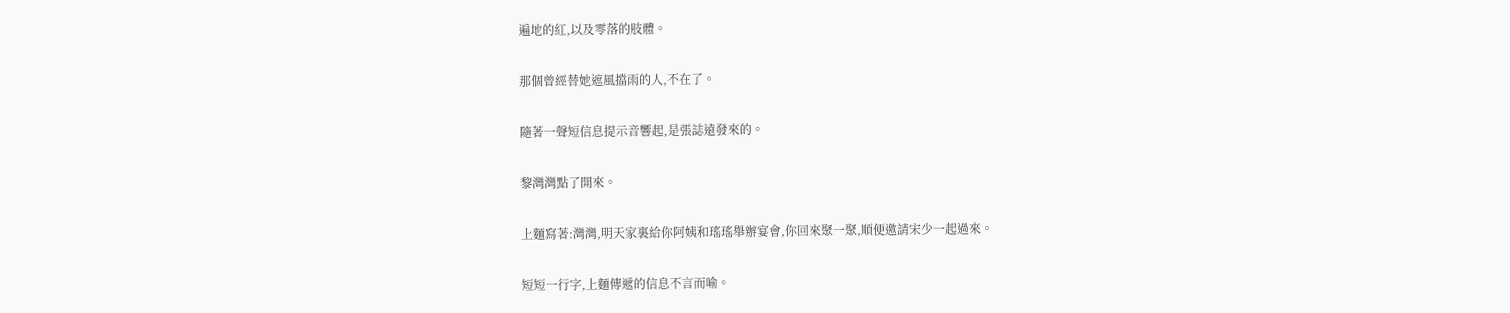遍地的紅,以及零落的肢體。

那個曾經替她遮風擋雨的人,不在了。

隨著一聲短信息提示音響起,是張誌遠發來的。

黎灣灣點了開來。

上麵寫著:灣灣,明天家裏給你阿姨和瑤瑤舉辦宴會,你回來聚一聚,順便邀請宋少一起過來。

短短一行字,上麵傳遞的信息不言而喻。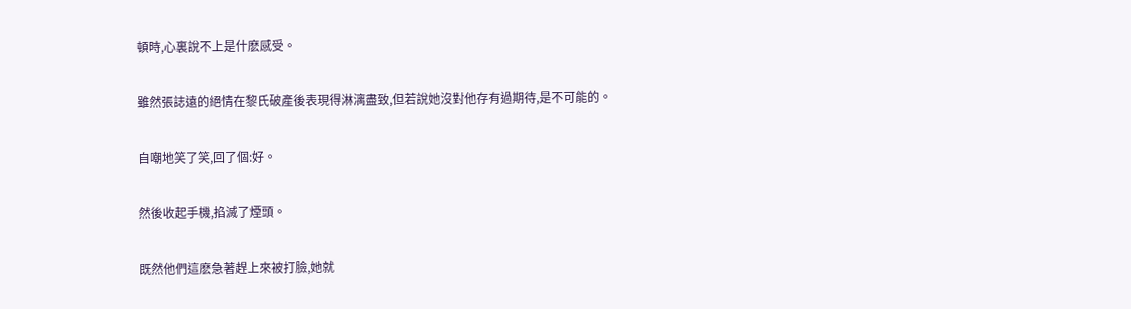頓時,心裏說不上是什麽感受。

雖然張誌遠的絕情在黎氏破產後表現得淋漓盡致,但若說她沒對他存有過期待,是不可能的。

自嘲地笑了笑,回了個:好。

然後收起手機,掐滅了煙頭。

既然他們這麽急著趕上來被打臉,她就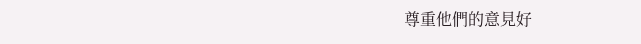尊重他們的意見好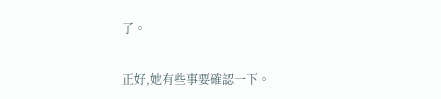了。

正好,她有些事要確認一下。